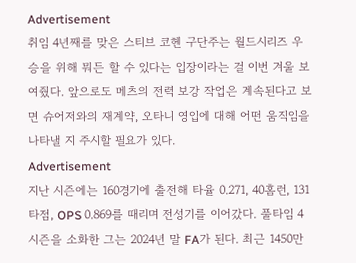Advertisement
취임 4년째를 맞은 스티브 코헨 구단주는 월드시리즈 우승을 위해 뭐든 할 수 있다는 입장이라는 걸 이번 겨울 보여줬다. 앞으로도 메츠의 전력 보강 작업은 계속된다고 보면 슈어저와의 재계약, 오타니 영입에 대해 어떤 움직임을 나타낼 지 주시할 필요가 있다.
Advertisement
지난 시즌에는 160경기에 출전해 타율 0.271, 40홈런, 131타점, OPS 0.869를 때리며 전성기를 이어갔다. 풀타임 4시즌을 소화한 그는 2024년 말 FA가 된다. 최근 1450만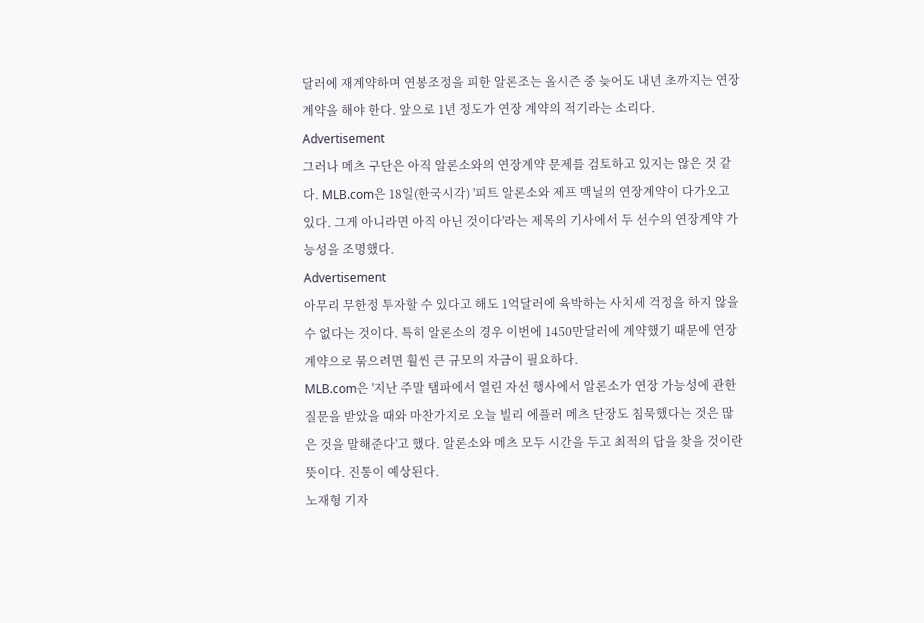달러에 재계약하며 연봉조정을 피한 알론조는 올시즌 중 늦어도 내년 초까지는 연장 계약을 해야 한다. 앞으로 1년 정도가 연장 계약의 적기라는 소리다.
Advertisement
그러나 메츠 구단은 아직 알론소와의 연장계약 문제를 검토하고 있지는 않은 것 같다. MLB.com은 18일(한국시각) '피트 알론소와 제프 맥닐의 연장계약이 다가오고 있다. 그게 아니라면 아직 아닌 것이다'라는 제목의 기사에서 두 선수의 연장계약 가능성을 조명했다.
Advertisement
아무리 무한정 투자할 수 있다고 해도 1억달러에 육박하는 사치세 걱정을 하지 않을 수 없다는 것이다. 특히 알론소의 경우 이번에 1450만달러에 계약했기 때문에 연장계약으로 묶으려면 훨씬 큰 규모의 자금이 필요하다.
MLB.com은 '지난 주말 탬파에서 열린 자선 행사에서 알론소가 연장 가능성에 관한 질문을 받았을 때와 마찬가지로 오늘 빌리 에플러 메츠 단장도 침묵했다는 것은 많은 것을 말해준다'고 했다. 알론소와 메츠 모두 시간을 두고 최적의 답을 찾을 것이란 뜻이다. 진통이 예상된다.
노재형 기자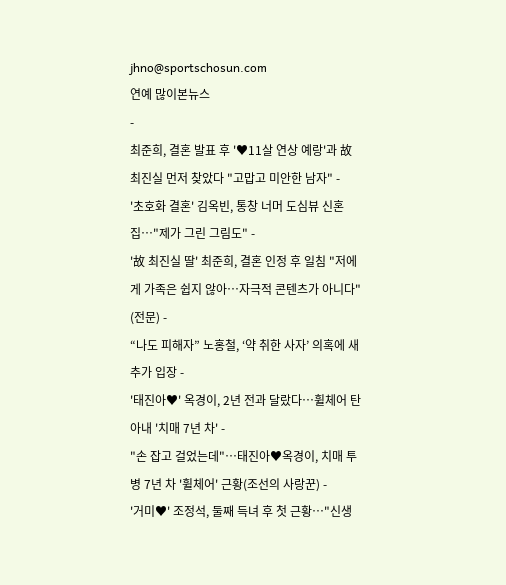jhno@sportschosun.com
연예 많이본뉴스
-
최준희, 결혼 발표 후 '♥11살 연상 예랑'과 故 최진실 먼저 찾았다 "고맙고 미안한 남자" -
'초호화 결혼' 김옥빈, 통창 너머 도심뷰 신혼집…"제가 그린 그림도" -
'故 최진실 딸' 최준희, 결혼 인정 후 일침 "저에게 가족은 쉽지 않아…자극적 콘텐츠가 아니다" (전문) -
“나도 피해자” 노홍철, ‘약 취한 사자’ 의혹에 새 추가 입장 -
'태진아♥' 옥경이, 2년 전과 달랐다…휠체어 탄 아내 '치매 7년 차' -
"손 잡고 걸었는데"…태진아♥옥경이, 치매 투병 7년 차 '휠체어' 근황(조선의 사랑꾼) -
'거미♥' 조정석, 둘째 득녀 후 첫 근황…"신생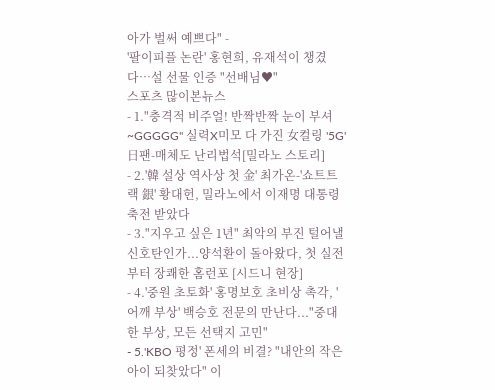아가 벌써 예쁘다" -
'팔이피플 논란' 홍현희, 유재석이 챙겼다…설 선물 인증 "선배님♥"
스포츠 많이본뉴스
- 1."충격적 비주얼! 반짝반짝 눈이 부셔~GGGGG" 실력X미모 다 가진 女컬링 '5G' 日팬-매체도 난리법석[밀라노 스토리]
- 2.'韓 설상 역사상 첫 金' 최가온-'쇼트트랙 銀' 황대헌, 밀라노에서 이재명 대통령 축전 받았다
- 3."지우고 싶은 1년" 최악의 부진 털어낼 신호탄인가...양석환이 돌아왔다, 첫 실전부터 장쾌한 홈런포 [시드니 현장]
- 4.'중원 초토화' 홍명보호 초비상 촉각, '어깨 부상' 백승호 전문의 만난다..."중대한 부상, 모든 선택지 고민"
- 5.'KBO 평정' 폰세의 비결? "내안의 작은 아이 되찾았다" 이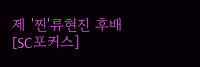제 '찐'류현진 후배 [SC포커스]